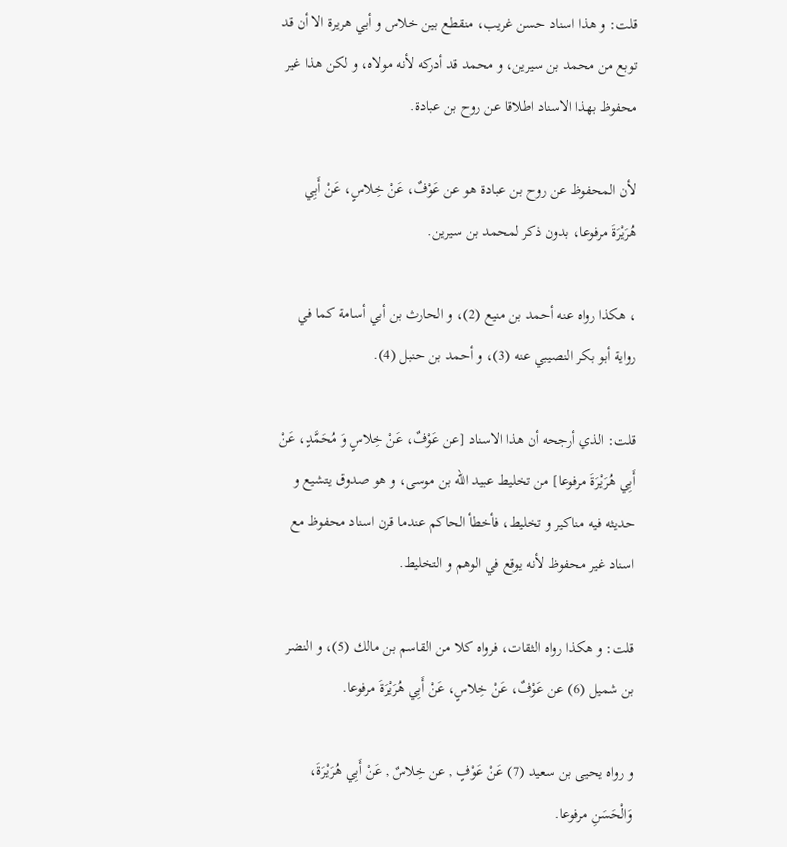قلت: و هذا اسناد حسن غريب، منقطع بين خلاس و أبي هريرة الا أن قد توبع من محمد بن سيرين، و محمد قد أدركه لأنه مولاه، و لكن هذا غير محفوظ بهذا الاسناد اطلاقا عن روح بن عبادة.

لأن المحفوظ عن روح بن عبادة هو عن عَوْفٌ، عَنْ خِلاسٍ، عَنْ أَبِي هُرَيْرَةَ مرفوعا، بدون ذكر لمحمد بن سيرين.

، هكذا رواه عنه أحمد بن منيع (2)، و الحارث بن أبي أسامة كما في رواية أبو بكر النصيبي عنه (3)، و أحمد بن حنبل (4).

قلت: الذي أرجحه أن هذا الاسناد [عن عَوْفٌ، عَنْ خِلاسٍ وَ مُحَمَّدٍ، عَنْ أَبِي هُرَيْرَةَ مرفوعا] من تخليط عبيد الله بن موسى، و هو صدوق يتشيع و حديثه فيه مناكير و تخليط، فأخطأ الحاكم عندما قرن اسناد محفوظ مع اسناد غير محفوظ لأنه يوقع في الوهم و التخليط.

قلت: و هكذا رواه الثقات، فرواه كلا من القاسم بن مالك (5)، و النضر بن شميل (6) عن عَوْفٌ، عَنْ خِلاسٍ، عَنْ أَبِي هُرَيْرَةَ مرفوعا.

و رواه يحيى بن سعيد (7) عَنْ عَوْفٍ , عن خِلاسٌ , عَنْ أَبِي هُرَيْرَةَ، وَالْحَسَنِ مرفوعا.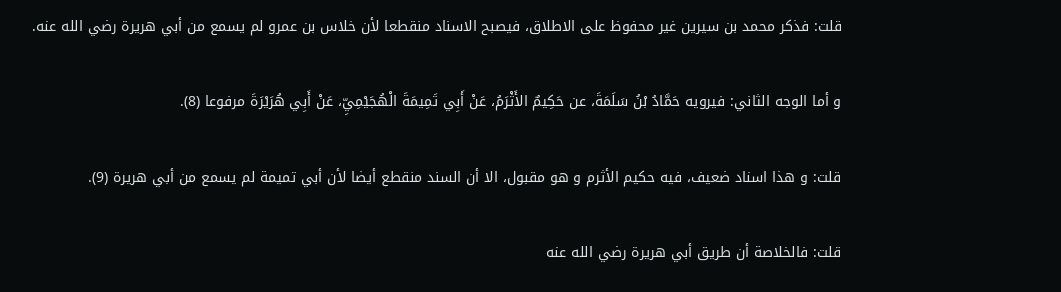قلت: فذكر محمد بن سيرين غير محفوظ على الاطلاق، فيصبح الاسناد منقطعا لأن خلاس بن عمرو لم يسمع من أبي هريرة رضي الله عنه.

و أما الوجه الثاني: فيرويه حَمَّادُ بْنُ سَلَمَةَ، عن حَكِيمٌ الأَثْرَمُ، عَنْ أَبِي تَمِيمَةَ الْهُجَيْمِيِّ، عَنْ أَبِي هُرَيْرَةَ مرفوعا (8).

قلت: و هذا اسناد ضعيف، فيه حكيم الأثرم و هو مقبول، الا أن السند منقطع أيضا لأن أبي تميمة لم يسمع من أبي هريرة (9).

قلت: فالخلاصة أن طريق أبي هريرة رضي الله عنه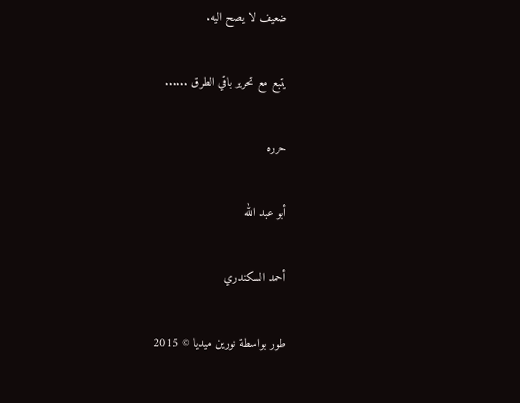ضعيف لا يصح اليه.

يتبع مع تحرير باقي الطرق ......

حرره

أبو عبد الله

أحمد السكندري

طور بواسطة نورين ميديا © 2015